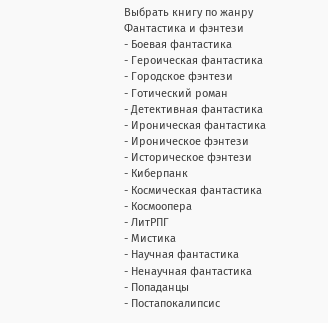Выбрать книгу по жанру
Фантастика и фэнтези
- Боевая фантастика
- Героическая фантастика
- Городское фэнтези
- Готический роман
- Детективная фантастика
- Ироническая фантастика
- Ироническое фэнтези
- Историческое фэнтези
- Киберпанк
- Космическая фантастика
- Космоопера
- ЛитРПГ
- Мистика
- Научная фантастика
- Ненаучная фантастика
- Попаданцы
- Постапокалипсис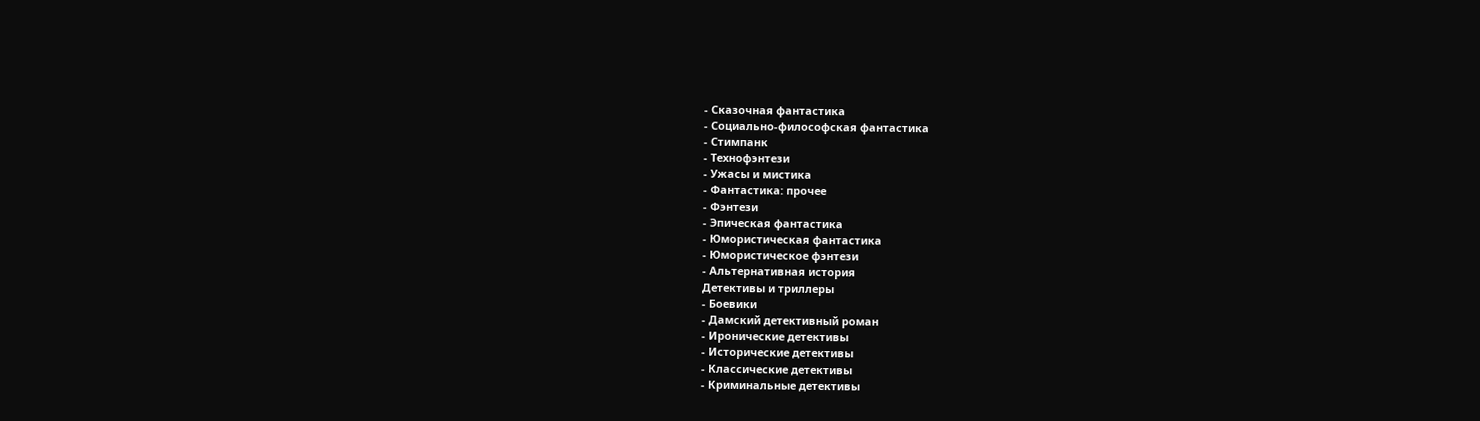- Сказочная фантастика
- Социально-философская фантастика
- Стимпанк
- Технофэнтези
- Ужасы и мистика
- Фантастика: прочее
- Фэнтези
- Эпическая фантастика
- Юмористическая фантастика
- Юмористическое фэнтези
- Альтернативная история
Детективы и триллеры
- Боевики
- Дамский детективный роман
- Иронические детективы
- Исторические детективы
- Классические детективы
- Криминальные детективы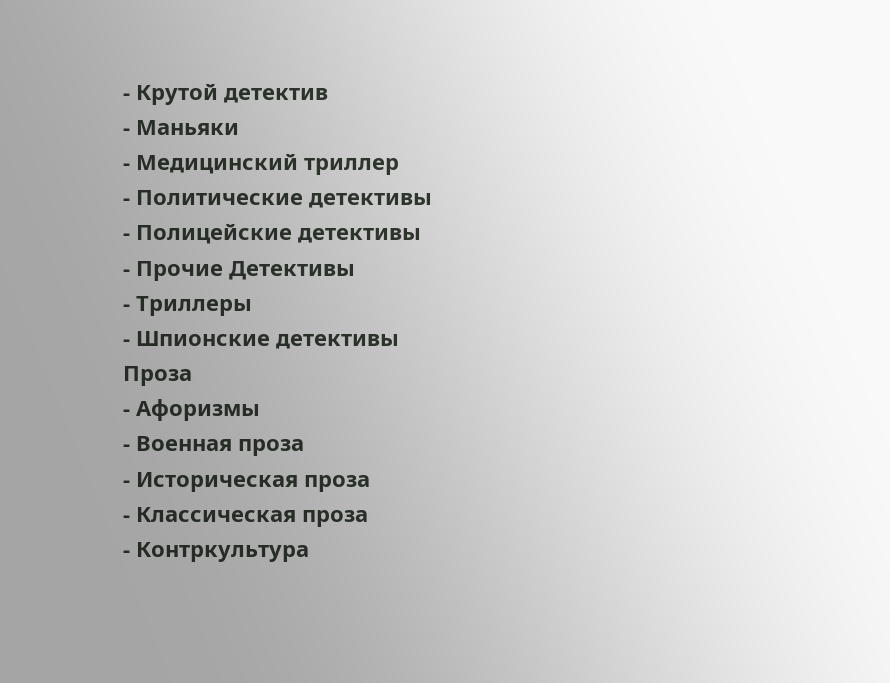- Крутой детектив
- Маньяки
- Медицинский триллер
- Политические детективы
- Полицейские детективы
- Прочие Детективы
- Триллеры
- Шпионские детективы
Проза
- Афоризмы
- Военная проза
- Историческая проза
- Классическая проза
- Контркультура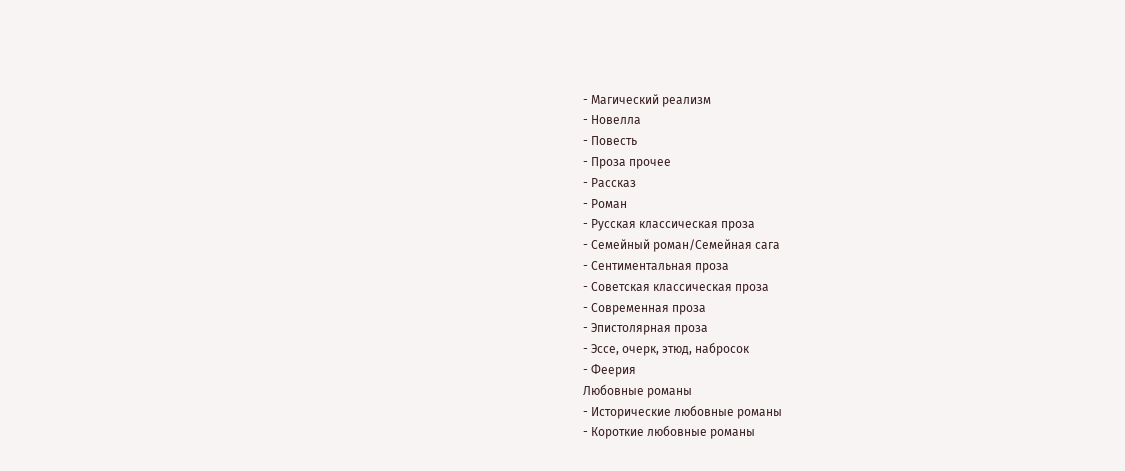- Магический реализм
- Новелла
- Повесть
- Проза прочее
- Рассказ
- Роман
- Русская классическая проза
- Семейный роман/Семейная сага
- Сентиментальная проза
- Советская классическая проза
- Современная проза
- Эпистолярная проза
- Эссе, очерк, этюд, набросок
- Феерия
Любовные романы
- Исторические любовные романы
- Короткие любовные романы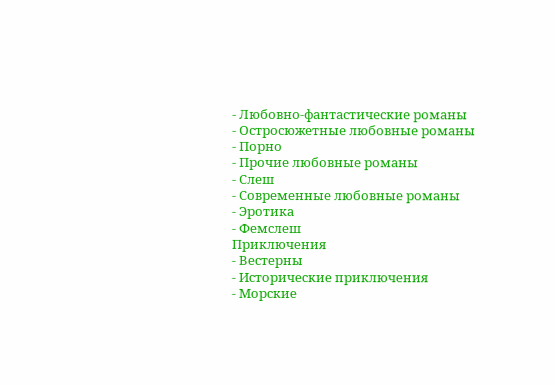- Любовно-фантастические романы
- Остросюжетные любовные романы
- Порно
- Прочие любовные романы
- Слеш
- Современные любовные романы
- Эротика
- Фемслеш
Приключения
- Вестерны
- Исторические приключения
- Морские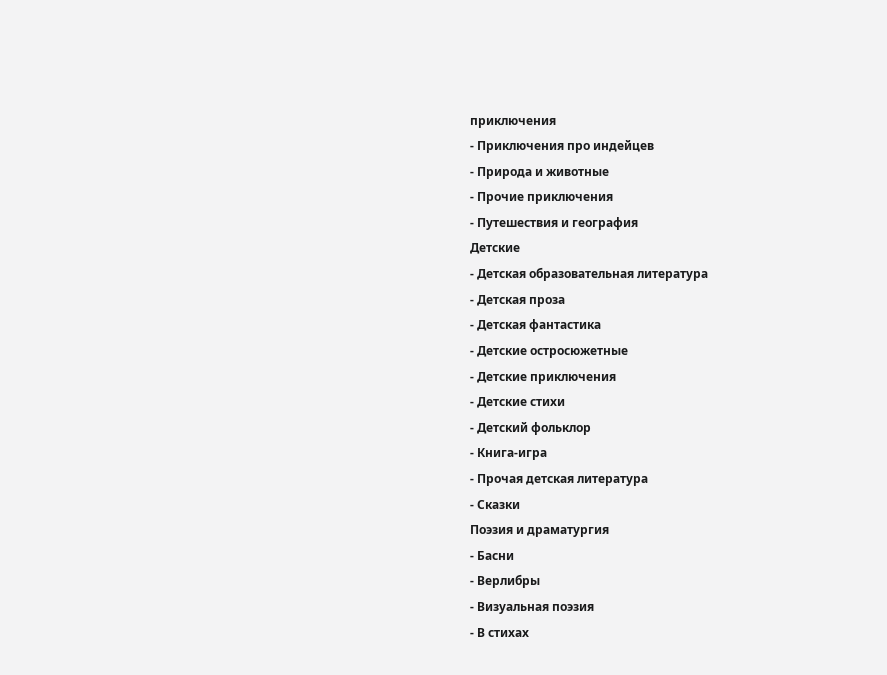приключения
- Приключения про индейцев
- Природа и животные
- Прочие приключения
- Путешествия и география
Детские
- Детская образовательная литература
- Детская проза
- Детская фантастика
- Детские остросюжетные
- Детские приключения
- Детские стихи
- Детский фольклор
- Книга-игра
- Прочая детская литература
- Сказки
Поэзия и драматургия
- Басни
- Верлибры
- Визуальная поэзия
- В стихах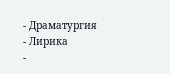- Драматургия
- Лирика
-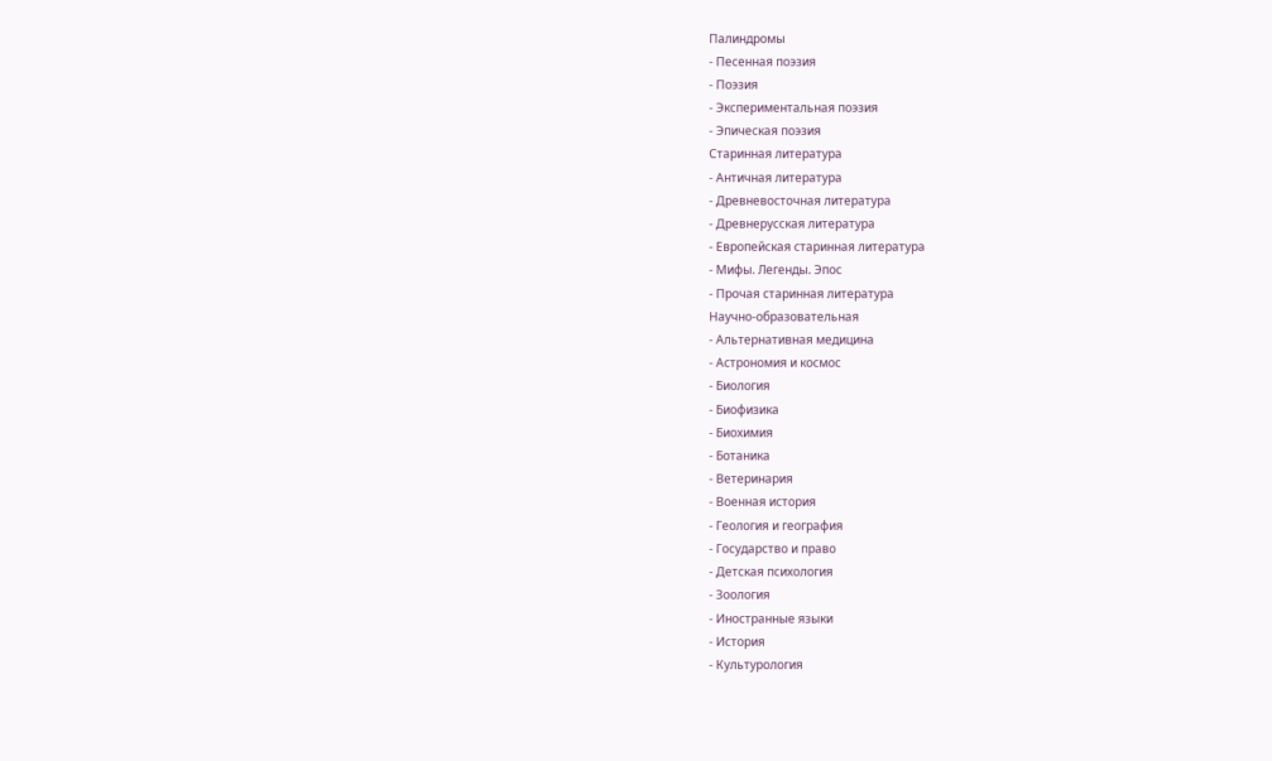Палиндромы
- Песенная поэзия
- Поэзия
- Экспериментальная поэзия
- Эпическая поэзия
Старинная литература
- Античная литература
- Древневосточная литература
- Древнерусская литература
- Европейская старинная литература
- Мифы. Легенды. Эпос
- Прочая старинная литература
Научно-образовательная
- Альтернативная медицина
- Астрономия и космос
- Биология
- Биофизика
- Биохимия
- Ботаника
- Ветеринария
- Военная история
- Геология и география
- Государство и право
- Детская психология
- Зоология
- Иностранные языки
- История
- Культурология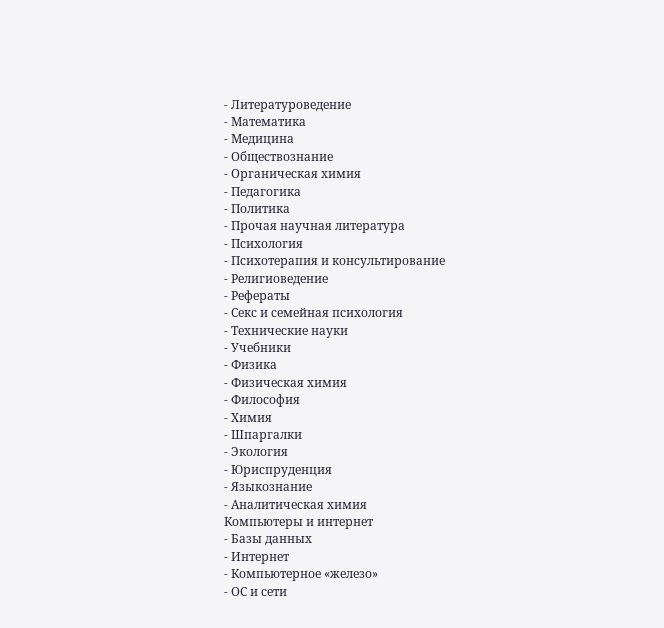- Литературоведение
- Математика
- Медицина
- Обществознание
- Органическая химия
- Педагогика
- Политика
- Прочая научная литература
- Психология
- Психотерапия и консультирование
- Религиоведение
- Рефераты
- Секс и семейная психология
- Технические науки
- Учебники
- Физика
- Физическая химия
- Философия
- Химия
- Шпаргалки
- Экология
- Юриспруденция
- Языкознание
- Аналитическая химия
Компьютеры и интернет
- Базы данных
- Интернет
- Компьютерное «железо»
- ОС и сети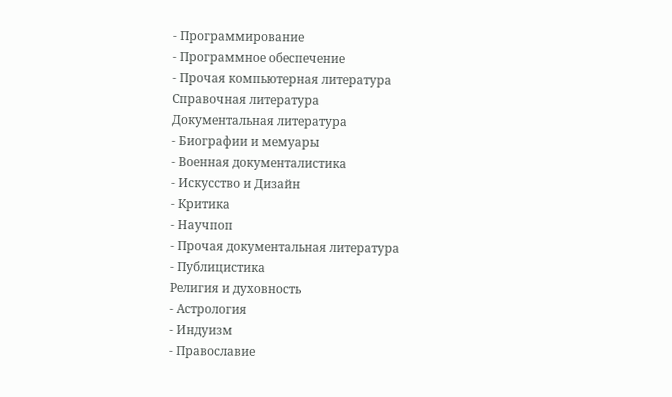- Программирование
- Программное обеспечение
- Прочая компьютерная литература
Справочная литература
Документальная литература
- Биографии и мемуары
- Военная документалистика
- Искусство и Дизайн
- Критика
- Научпоп
- Прочая документальная литература
- Публицистика
Религия и духовность
- Астрология
- Индуизм
- Православие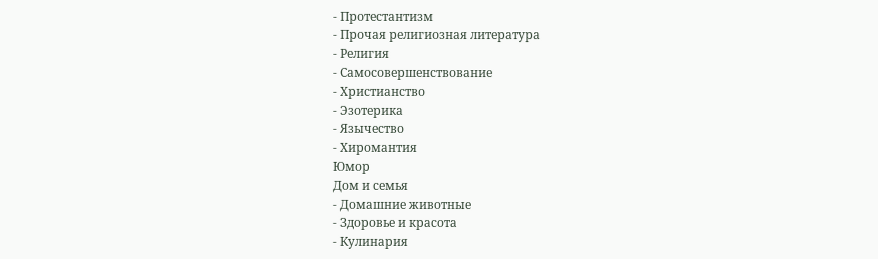- Протестантизм
- Прочая религиозная литература
- Религия
- Самосовершенствование
- Христианство
- Эзотерика
- Язычество
- Хиромантия
Юмор
Дом и семья
- Домашние животные
- Здоровье и красота
- Кулинария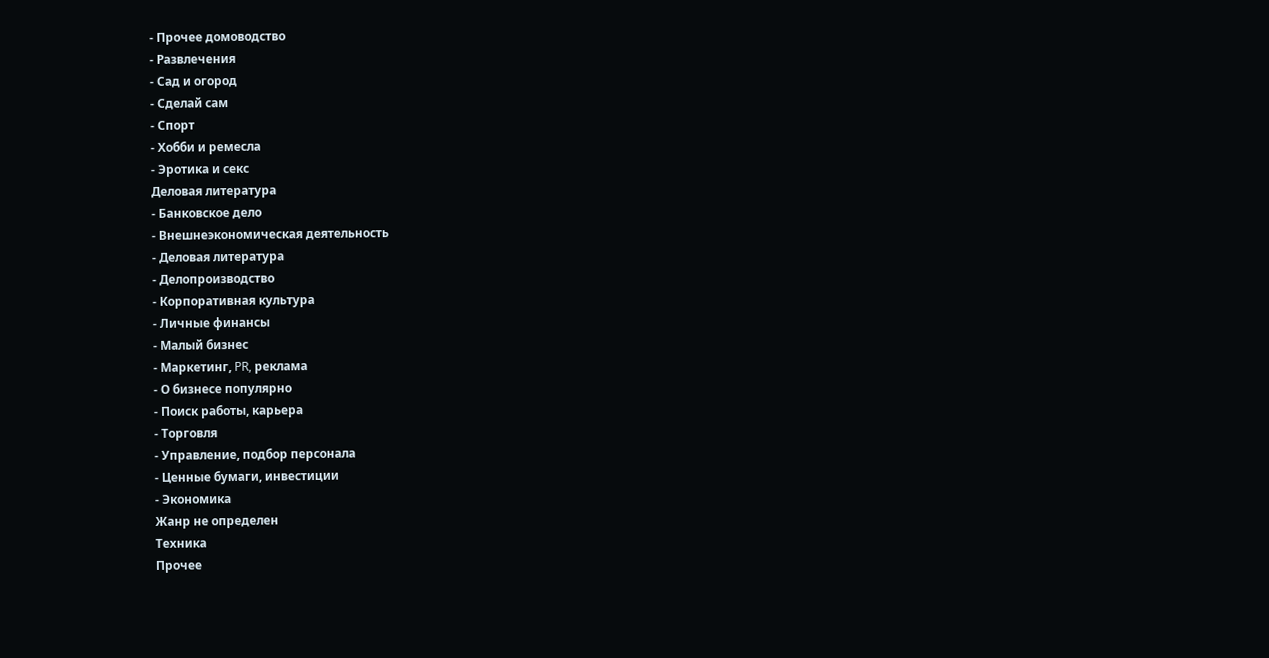- Прочее домоводство
- Развлечения
- Сад и огород
- Сделай сам
- Спорт
- Хобби и ремесла
- Эротика и секс
Деловая литература
- Банковское дело
- Внешнеэкономическая деятельность
- Деловая литература
- Делопроизводство
- Корпоративная культура
- Личные финансы
- Малый бизнес
- Маркетинг, PR, реклама
- О бизнесе популярно
- Поиск работы, карьера
- Торговля
- Управление, подбор персонала
- Ценные бумаги, инвестиции
- Экономика
Жанр не определен
Техника
Прочее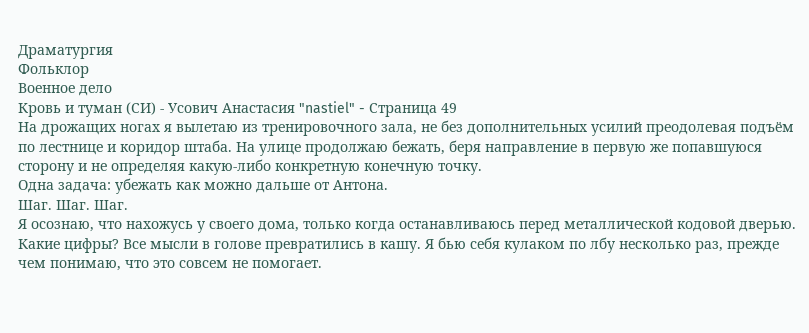Драматургия
Фольклор
Военное дело
Кровь и туман (СИ) - Усович Анастасия "nastiel" - Страница 49
На дрожащих ногах я вылетаю из тренировочного зала, не без дополнительных усилий преодолевая подъём по лестнице и коридор штаба. На улице продолжаю бежать, беря направление в первую же попавшуюся сторону и не определяя какую-либо конкретную конечную точку.
Одна задача: убежать как можно дальше от Антона.
Шаг. Шаг. Шаг.
Я осознаю, что нахожусь у своего дома, только когда останавливаюсь перед металлической кодовой дверью. Какие цифры? Все мысли в голове превратились в кашу. Я бью себя кулаком по лбу несколько раз, прежде чем понимаю, что это совсем не помогает.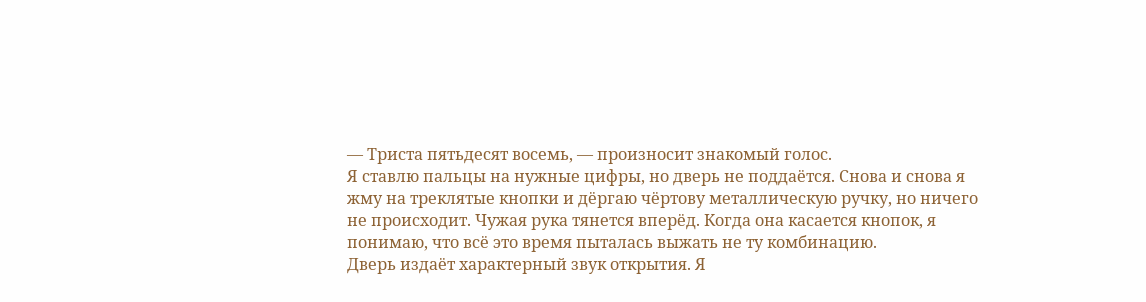— Триста пятьдесят восемь, — произносит знакомый голос.
Я ставлю пальцы на нужные цифры, но дверь не поддаётся. Снова и снова я жму на треклятые кнопки и дёргаю чёртову металлическую ручку, но ничего не происходит. Чужая рука тянется вперёд. Когда она касается кнопок, я понимаю, что всё это время пыталась выжать не ту комбинацию.
Дверь издаёт характерный звук открытия. Я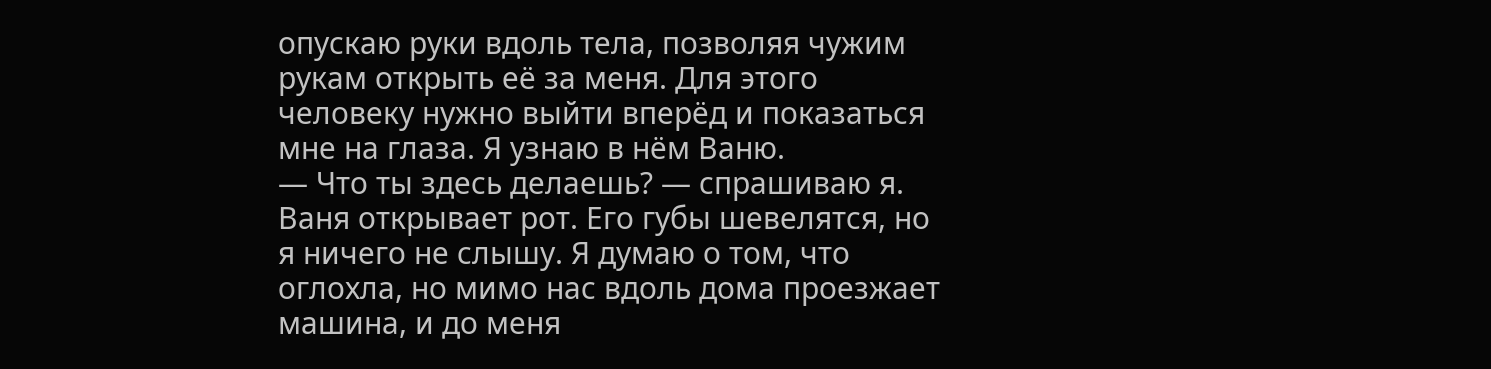опускаю руки вдоль тела, позволяя чужим рукам открыть её за меня. Для этого человеку нужно выйти вперёд и показаться мне на глаза. Я узнаю в нём Ваню.
— Что ты здесь делаешь? — спрашиваю я.
Ваня открывает рот. Его губы шевелятся, но я ничего не слышу. Я думаю о том, что оглохла, но мимо нас вдоль дома проезжает машина, и до меня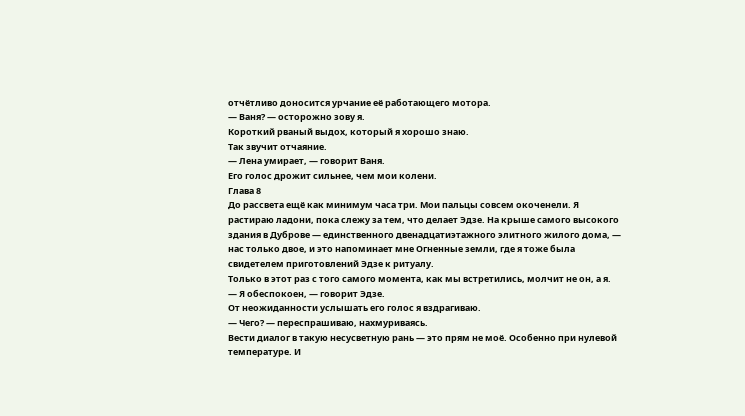отчётливо доносится урчание её работающего мотора.
— Ваня? — осторожно зову я.
Короткий рваный выдох, который я хорошо знаю.
Так звучит отчаяние.
— Лена умирает, — говорит Ваня.
Его голос дрожит сильнее, чем мои колени.
Глава 8
До рассвета ещё как минимум часа три. Мои пальцы совсем окоченели. Я растираю ладони, пока слежу за тем, что делает Эдзе. На крыше самого высокого здания в Дуброве — единственного двенадцатиэтажного элитного жилого дома, — нас только двое, и это напоминает мне Огненные земли, где я тоже была свидетелем приготовлений Эдзе к ритуалу.
Только в этот раз с того самого момента, как мы встретились, молчит не он, а я.
— Я обеспокоен, — говорит Эдзе.
От неожиданности услышать его голос я вздрагиваю.
— Чего? — переспрашиваю, нахмуриваясь.
Вести диалог в такую несусветную рань — это прям не моё. Особенно при нулевой температуре. И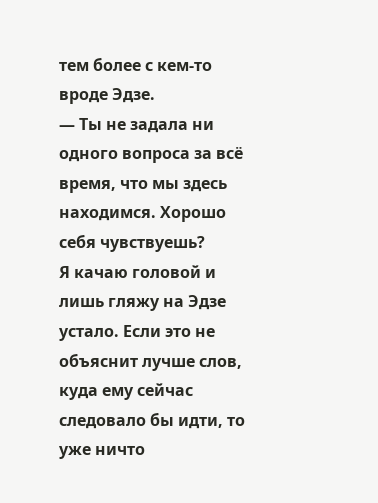тем более с кем-то вроде Эдзе.
— Ты не задала ни одного вопроса за всё время, что мы здесь находимся. Хорошо себя чувствуешь?
Я качаю головой и лишь гляжу на Эдзе устало. Если это не объяснит лучше слов, куда ему сейчас следовало бы идти, то уже ничто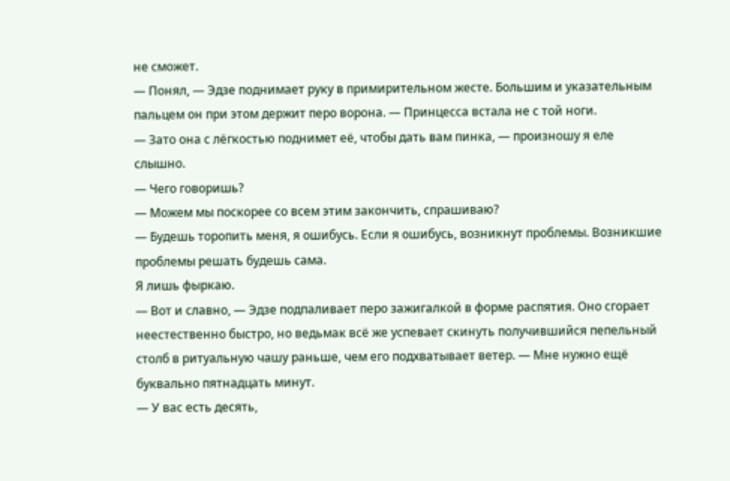не сможет.
— Понял, — Эдзе поднимает руку в примирительном жесте. Большим и указательным пальцем он при этом держит перо ворона. — Принцесса встала не с той ноги.
— Зато она с лёгкостью поднимет её, чтобы дать вам пинка, — произношу я еле слышно.
— Чего говоришь?
— Можем мы поскорее со всем этим закончить, спрашиваю?
— Будешь торопить меня, я ошибусь. Если я ошибусь, возникнут проблемы. Возникшие проблемы решать будешь сама.
Я лишь фыркаю.
— Вот и славно, — Эдзе подпаливает перо зажигалкой в форме распятия. Оно сгорает неестественно быстро, но ведьмак всё же успевает скинуть получившийся пепельный столб в ритуальную чашу раньше, чем его подхватывает ветер. — Мне нужно ещё буквально пятнадцать минут.
— У вас есть десять,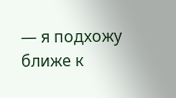— я подхожу ближе к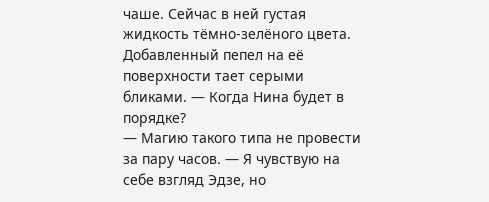чаше. Сейчас в ней густая жидкость тёмно-зелёного цвета. Добавленный пепел на её поверхности тает серыми бликами. — Когда Нина будет в порядке?
— Магию такого типа не провести за пару часов. — Я чувствую на себе взгляд Эдзе, но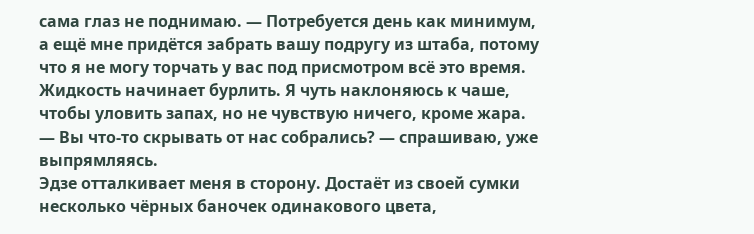сама глаз не поднимаю. — Потребуется день как минимум, а ещё мне придётся забрать вашу подругу из штаба, потому что я не могу торчать у вас под присмотром всё это время.
Жидкость начинает бурлить. Я чуть наклоняюсь к чаше, чтобы уловить запах, но не чувствую ничего, кроме жара.
— Вы что-то скрывать от нас собрались? — спрашиваю, уже выпрямляясь.
Эдзе отталкивает меня в сторону. Достаёт из своей сумки несколько чёрных баночек одинакового цвета,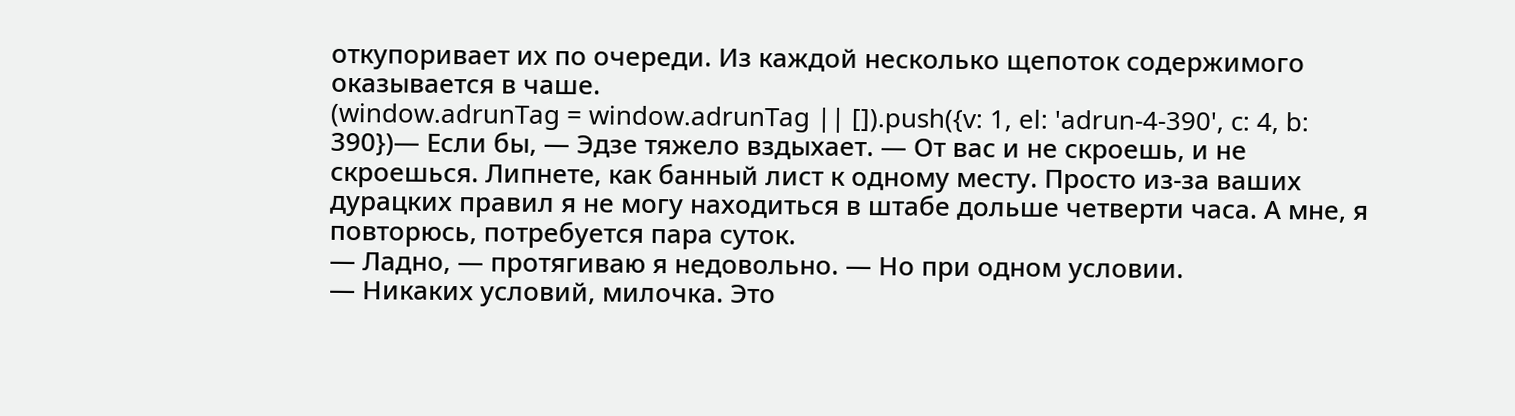откупоривает их по очереди. Из каждой несколько щепоток содержимого оказывается в чаше.
(window.adrunTag = window.adrunTag || []).push({v: 1, el: 'adrun-4-390', c: 4, b: 390})— Если бы, — Эдзе тяжело вздыхает. — От вас и не скроешь, и не скроешься. Липнете, как банный лист к одному месту. Просто из-за ваших дурацких правил я не могу находиться в штабе дольше четверти часа. А мне, я повторюсь, потребуется пара суток.
— Ладно, — протягиваю я недовольно. — Но при одном условии.
— Никаких условий, милочка. Это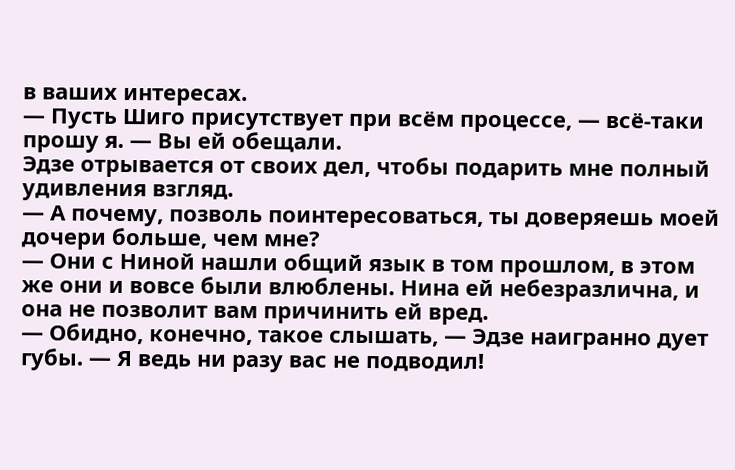в ваших интересах.
— Пусть Шиго присутствует при всём процессе, — всё-таки прошу я. — Вы ей обещали.
Эдзе отрывается от своих дел, чтобы подарить мне полный удивления взгляд.
— А почему, позволь поинтересоваться, ты доверяешь моей дочери больше, чем мне?
— Они с Ниной нашли общий язык в том прошлом, в этом же они и вовсе были влюблены. Нина ей небезразлична, и она не позволит вам причинить ей вред.
— Обидно, конечно, такое слышать, — Эдзе наигранно дует губы. — Я ведь ни разу вас не подводил!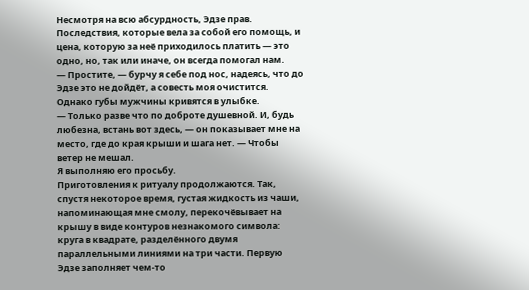Несмотря на всю абсурдность, Эдзе прав. Последствия, которые вела за собой его помощь, и цена, которую за неё приходилось платить — это одно, но, так или иначе, он всегда помогал нам.
— Простите, — бурчу я себе под нос, надеясь, что до Эдзе это не дойдёт, а совесть моя очистится.
Однако губы мужчины кривятся в улыбке.
— Только разве что по доброте душевной. И, будь любезна, встань вот здесь, — он показывает мне на место, где до края крыши и шага нет. — Чтобы ветер не мешал.
Я выполняю его просьбу.
Приготовления к ритуалу продолжаются. Так, спустя некоторое время, густая жидкость из чаши, напоминающая мне смолу, перекочёвывает на крышу в виде контуров незнакомого символа: круга в квадрате, разделённого двумя параллельными линиями на три части. Первую Эдзе заполняет чем-то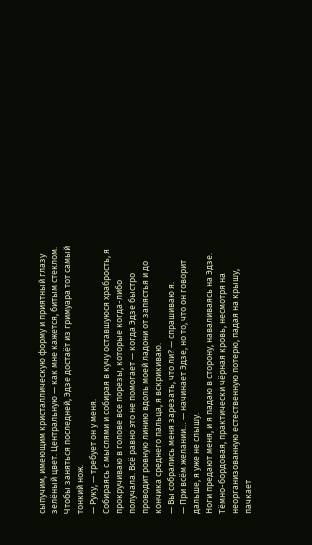сыпучим, имеющим кристаллическую форму и приятный глазу зелёный цвет. Центральную — как мне кажется, битым стеклом. Чтобы заняться последней, Эдзе достаёт из гримуара тот самый тонкий нож.
— Руку, — требует он у меня.
Собираясь с мыслями и собирая в кучу оставшуюся храбрость, я прокручиваю в голове все порезы, которые когда-либо получала. Всё равно это не помогает — когда Эдзе быстро проводит ровную линию вдоль моей ладони от запястья и до кончика среднего пальца, я вскрикиваю.
— Вы собрались меня зарезать, что ли? — спрашиваю я.
— При всём желании… — начинает Эдзе, но то, что он говорит дальше, я уже не слышу.
Ноги предают меня, и я падаю в сторону, наваливаясь на Эдзе. Тёмно-бордовая, практически чёрная кровь, несмотря на неорганизованную естественную потерю, падая на крышу, пачкает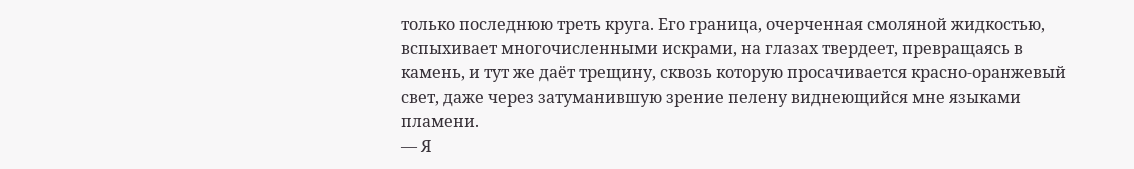только последнюю треть круга. Его граница, очерченная смоляной жидкостью, вспыхивает многочисленными искрами, на глазах твердеет, превращаясь в камень, и тут же даёт трещину, сквозь которую просачивается красно-оранжевый свет, даже через затуманившую зрение пелену виднеющийся мне языками пламени.
— Я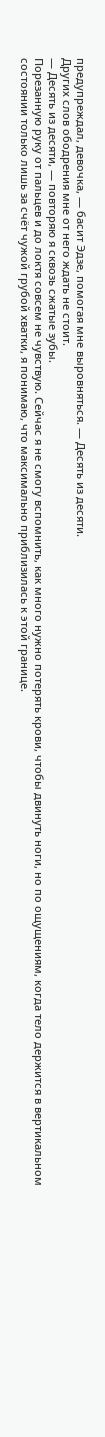предупреждал, девочка, — басит Эдзе, помогая мне выровняться. — Десять из десяти.
Других слов ободрения мне от него ждать не стоит.
— Десять из десяти, — повторяю я сквозь сжатые зубы.
Порезанную руку от пальцев и до локтя совсем не чувствую. Сейчас я не смогу вспомнить, как много нужно потерять крови, чтобы двинуть ноги, но по ощущениям, когда тело держится в вертикальном состоянии только лишь за счёт чужой грубой хватки, я понимаю, что максимально приблизилась к этой границе.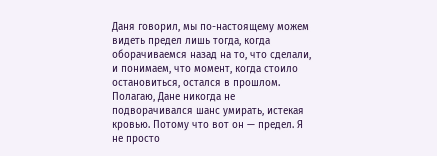Даня говорил, мы по-настоящему можем видеть предел лишь тогда, когда оборачиваемся назад на то, что сделали, и понимаем, что момент, когда стоило остановиться, остался в прошлом. Полагаю, Дане никогда не подворачивался шанс умирать, истекая кровью. Потому что вот он — предел. Я не просто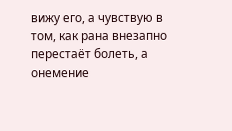вижу его, а чувствую в том, как рана внезапно перестаёт болеть, а онемение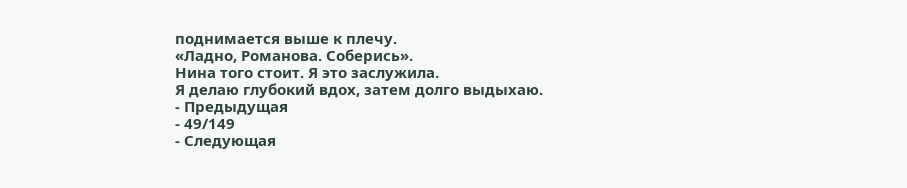поднимается выше к плечу.
«Ладно, Романова. Соберись».
Нина того стоит. Я это заслужила.
Я делаю глубокий вдох, затем долго выдыхаю.
- Предыдущая
- 49/149
- Следующая